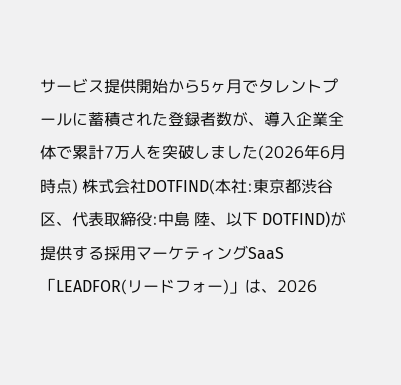サービス提供開始から5ヶ月でタレントプールに蓄積された登録者数が、導入企業全体で累計7万人を突破しました(2026年6月時点) 株式会社DOTFIND(本社:東京都渋谷区、代表取締役:中島 陸、以下 DOTFIND)が提供する採用マーケティングSaaS「LEADFOR(リードフォー)」は、2026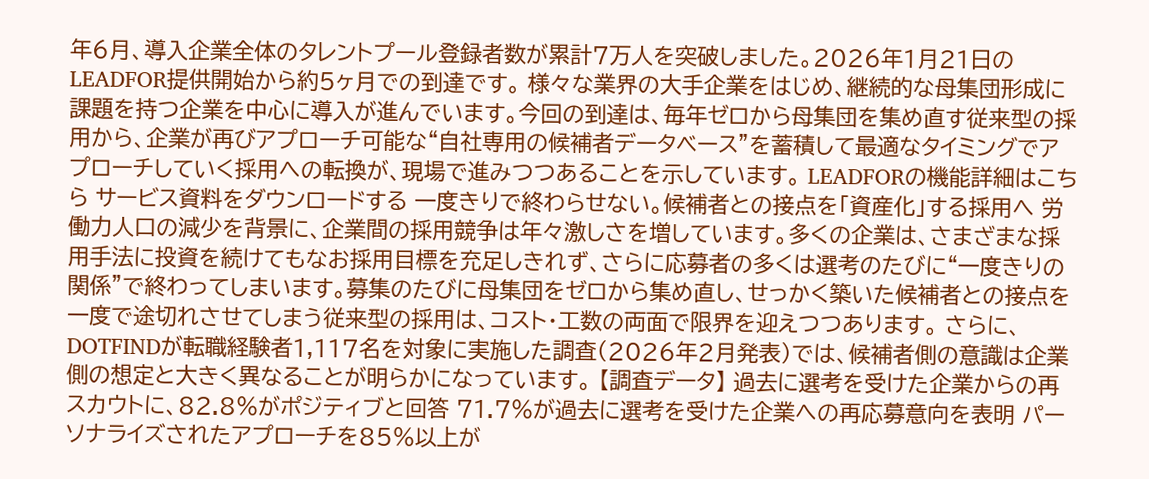年6月、導入企業全体のタレントプール登録者数が累計7万人を突破しました。2026年1月21日のLEADFOR提供開始から約5ヶ月での到達です。 様々な業界の大手企業をはじめ、継続的な母集団形成に課題を持つ企業を中心に導入が進んでいます。今回の到達は、毎年ゼロから母集団を集め直す従来型の採用から、企業が再びアプローチ可能な“自社専用の候補者データベース”を蓄積して最適なタイミングでアプローチしていく採用への転換が、現場で進みつつあることを示しています。 LEADFORの機能詳細はこちら サービス資料をダウンロードする 一度きりで終わらせない。候補者との接点を「資産化」する採用へ 労働力人口の減少を背景に、企業間の採用競争は年々激しさを増しています。多くの企業は、さまざまな採用手法に投資を続けてもなお採用目標を充足しきれず、さらに応募者の多くは選考のたびに“一度きりの関係”で終わってしまいます。募集のたびに母集団をゼロから集め直し、せっかく築いた候補者との接点を一度で途切れさせてしまう従来型の採用は、コスト・工数の両面で限界を迎えつつあります。 さらに、DOTFINDが転職経験者1,117名を対象に実施した調査(2026年2月発表)では、候補者側の意識は企業側の想定と大きく異なることが明らかになっています。 【調査データ】 過去に選考を受けた企業からの再スカウトに、82.8%がポジティブと回答 71.7%が過去に選考を受けた企業への再応募意向を表明 パーソナライズされたアプローチを85%以上が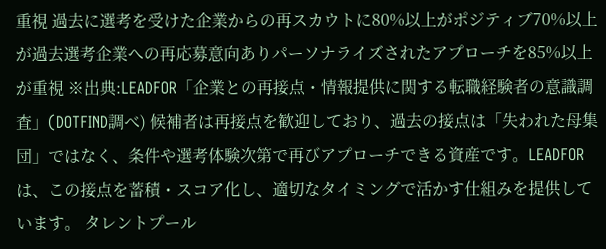重視 過去に選考を受けた企業からの再スカウトに80%以上がポジティブ70%以上が過去選考企業への再応募意向ありパーソナライズされたアプローチを85%以上が重視 ※出典:LEADFOR「企業との再接点・情報提供に関する転職経験者の意識調査」(DOTFIND調べ) 候補者は再接点を歓迎しており、過去の接点は「失われた母集団」ではなく、条件や選考体験次第で再びアプローチできる資産です。LEADFORは、この接点を蓄積・スコア化し、適切なタイミングで活かす仕組みを提供しています。 タレントプール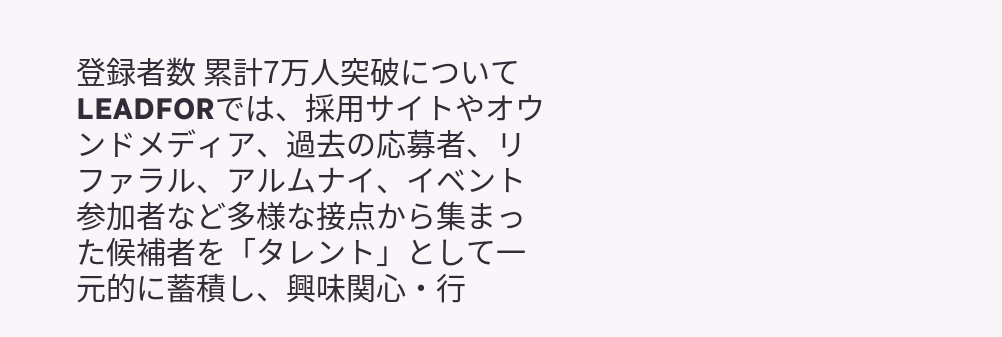登録者数 累計7万人突破について LEADFORでは、採用サイトやオウンドメディア、過去の応募者、リファラル、アルムナイ、イベント参加者など多様な接点から集まった候補者を「タレント」として一元的に蓄積し、興味関心・行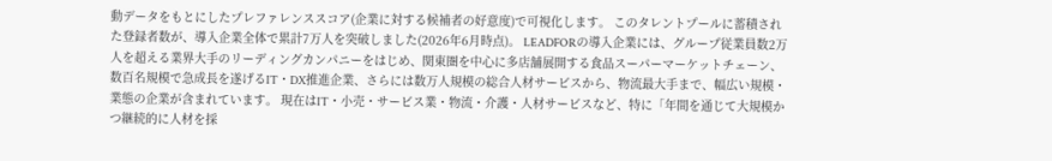動データをもとにしたプレファレンススコア(企業に対する候補者の好意度)で可視化します。 このタレントプールに蓄積された登録者数が、導入企業全体で累計7万人を突破しました(2026年6月時点)。 LEADFORの導入企業には、グループ従業員数2万人を超える業界大手のリーディングカンパニーをはじめ、関東圏を中心に多店舗展開する食品スーパーマーケットチェーン、数百名規模で急成長を遂げるIT・DX推進企業、さらには数万人規模の総合人材サービスから、物流最大手まで、幅広い規模・業態の企業が含まれています。 現在はIT・小売・サービス業・物流・介護・人材サービスなど、特に「年間を通じて大規模かつ継続的に人材を採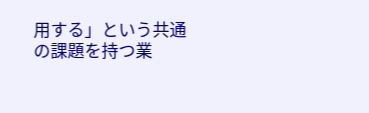用する」という共通の課題を持つ業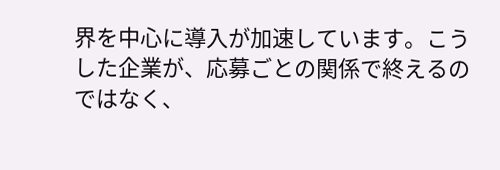界を中心に導入が加速しています。こうした企業が、応募ごとの関係で終えるのではなく、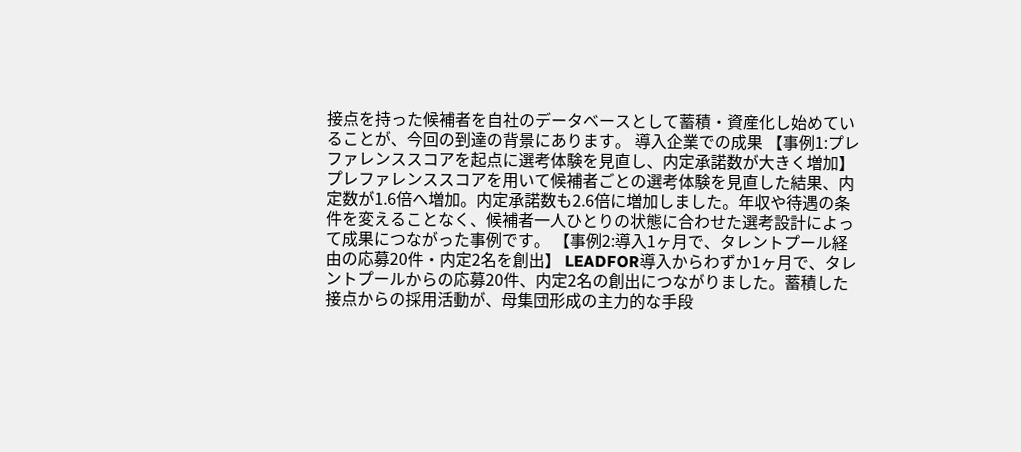接点を持った候補者を自社のデータベースとして蓄積・資産化し始めていることが、今回の到達の背景にあります。 導入企業での成果 【事例1:プレファレンススコアを起点に選考体験を見直し、内定承諾数が大きく増加】 プレファレンススコアを用いて候補者ごとの選考体験を見直した結果、内定数が1.6倍へ増加。内定承諾数も2.6倍に増加しました。年収や待遇の条件を変えることなく、候補者一人ひとりの状態に合わせた選考設計によって成果につながった事例です。 【事例2:導入1ヶ月で、タレントプール経由の応募20件・内定2名を創出】 LEADFOR導入からわずか1ヶ月で、タレントプールからの応募20件、内定2名の創出につながりました。蓄積した接点からの採用活動が、母集団形成の主力的な手段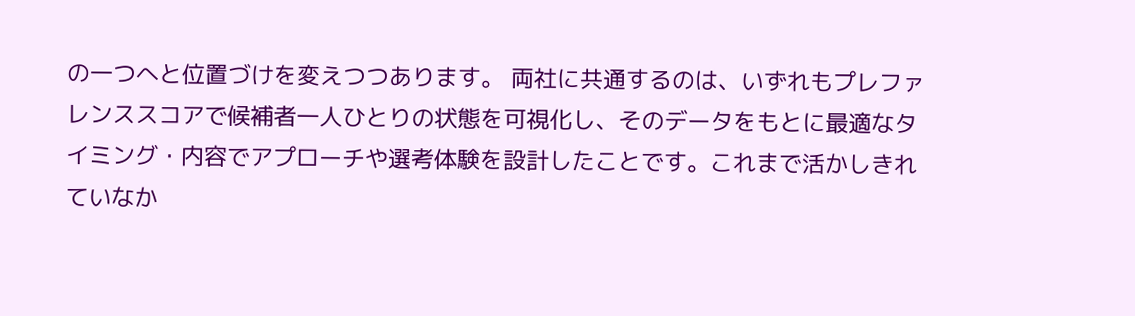の一つへと位置づけを変えつつあります。 両社に共通するのは、いずれもプレファレンススコアで候補者一人ひとりの状態を可視化し、そのデータをもとに最適なタイミング・内容でアプローチや選考体験を設計したことです。これまで活かしきれていなか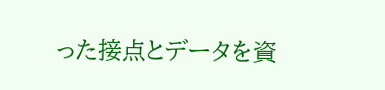った接点とデータを資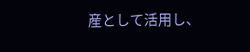産として活用し、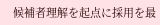候補者理解を起点に採用を最